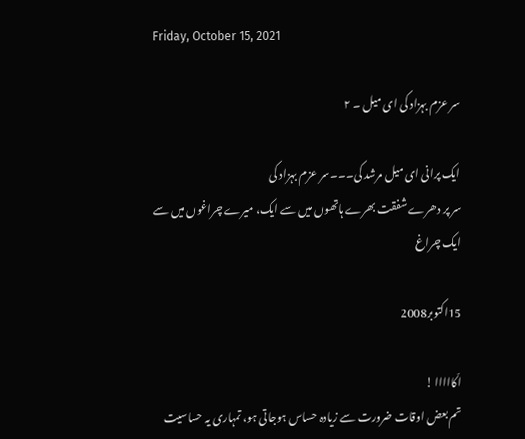Friday, October 15, 2021

سر عزم بہزاد کی ای میل ۔ ۲

ایک پرانی ای میل مرشد کی۔۔۔سر عزم بہزاد کی
سر پر دھرے شفقت بھرے ہاتھوں میں سے ایک، میرے چراغوں میں سے ایک چراغ

15اکتوبر2008

اکّااااا !
تم بعض اوقات ضرورت سے زیادہ حساس ہوجاتی ہو، تمہاری یہ حساسیت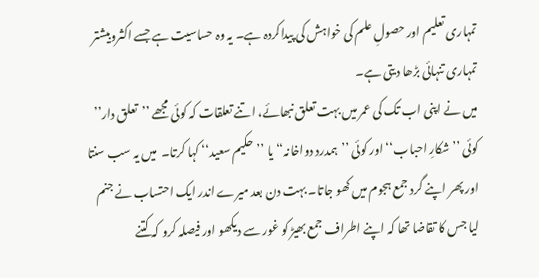تمہاری تعلیم اور حصولِ علم کی خواہش کی پیداکردہ ہے۔ یہ وہ حساسیت ہے جسے اکثروبیشتر تمہاری تنہائی بڑھا دیتی ہے۔
میں نے اپنی اب تک کی عمر میں بہت تعلق نبھائے، اتنے تعلقات کہ کوئی مجھے ’’تعلق دار’’ کوئی ’’شکارِ احباب‘‘ اور کوئی ’’ہمدرد دواخانہ‘‘ یا ’’حکیم سعید‘‘ کہا کرتا۔  میں یہ سب سنتا اور پھر اپنے گرد جمع ہجوم میں کھو جاتا۔ بہت دن بعد میرے اندر ایک احتساب نے جنم لیا جس کا تقاضا تھا کہ اپنے اطراف جمع بھیڑ کو غور سے دیکھو اور فیصلہ کرو کہ کتنے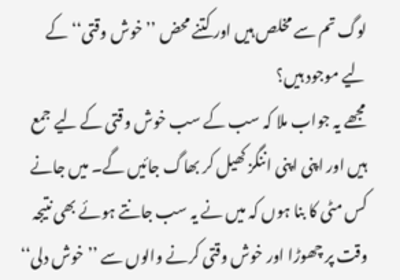لوگ تم سے مخلص ہیں اور کتنے محض ’’خوش وقتی‘‘ کے لیے موجود ہیں؟
مجھے یہ جواب ملا کہ سب کے سب خوش وقتی کے لیے جمع ہیں اور اپنی اپنی اننگز کھیل کر بھاگ جائیں گے۔ میں جانے کس مٹی کا بنا ہوں کہ میں نے یہ سب جانتے ہوئے بھی نتیجہ وقت پر چھوڑا اور خوش وقتی کرنے والوں سے ’’خوش دلی‘‘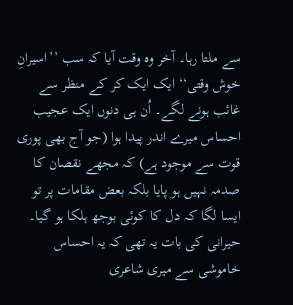سے ملتا رہا۔ آخر وہ وقت آیا کہ سب ’’اسیرانِ خوش وقتی‘‘ ایک ایک کر کے منظر سے غائب ہونے لگے۔ اُن ہی دنوں ایک عجیب احساس میرے اندر پیدا ہوا (جو آج بھی پوری قوت سے موجود ہے) کہ مجھے نقصان کا صدمہ نہیں ہو پایا بلکہ بعض مقامات پر تو ایسا لگا کہ دل کا کوئی بوجھ ہلکا ہو گیا۔ حیرانی کی بات یہ تھی کہ یہ احساس خاموشی سے میری شاعری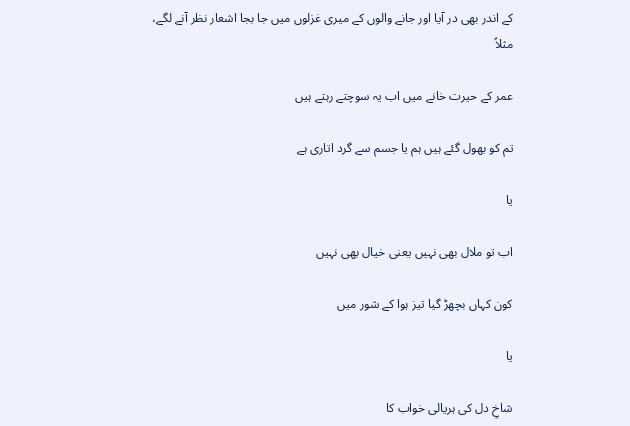کے اندر بھی در آیا اور جانے والوں کے میری غزلوں میں جا بجا اشعار نظر آنے لگے، مثلاً

عمر کے حیرت خانے میں اب یہ سوچتے رہتے ہیں

تم کو بھول گئے ہیں ہم یا جسم سے گرد اتاری ہے

یا

اب تو ملال بھی نہیں یعنی خیال بھی نہیں

کون کہاں بچھڑ گیا تیز ہوا کے شور میں

یا

شاخِ دل کی ہریالی خواب کا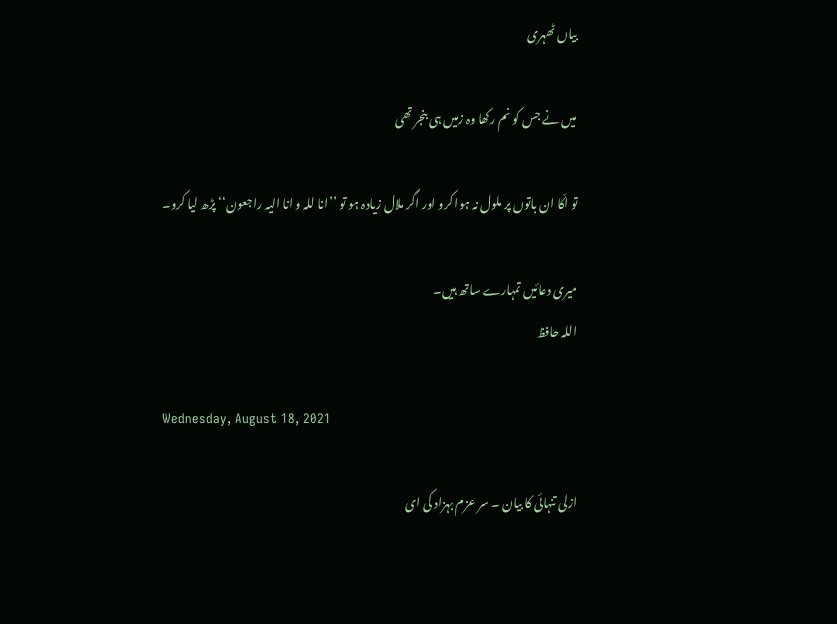بیاں ٹھہری

میں نے جس کو نم رکھا وہ زمیں ہی بنجر تھی

تو اکّا ان باتوں پر ملول نہ ہوا کرو اور اگر ملال زیادہ ہو تو ’’انا للہ و انا الیہ راجعون‘‘ پڑھ لیا کرو۔

میری دعائیں تمہارے ساتھ ہیں۔
اللہ حافظ

Wednesday, August 18, 2021

ازلی تنہائی کا بیان ۔ سر عزم بہزاد کی ای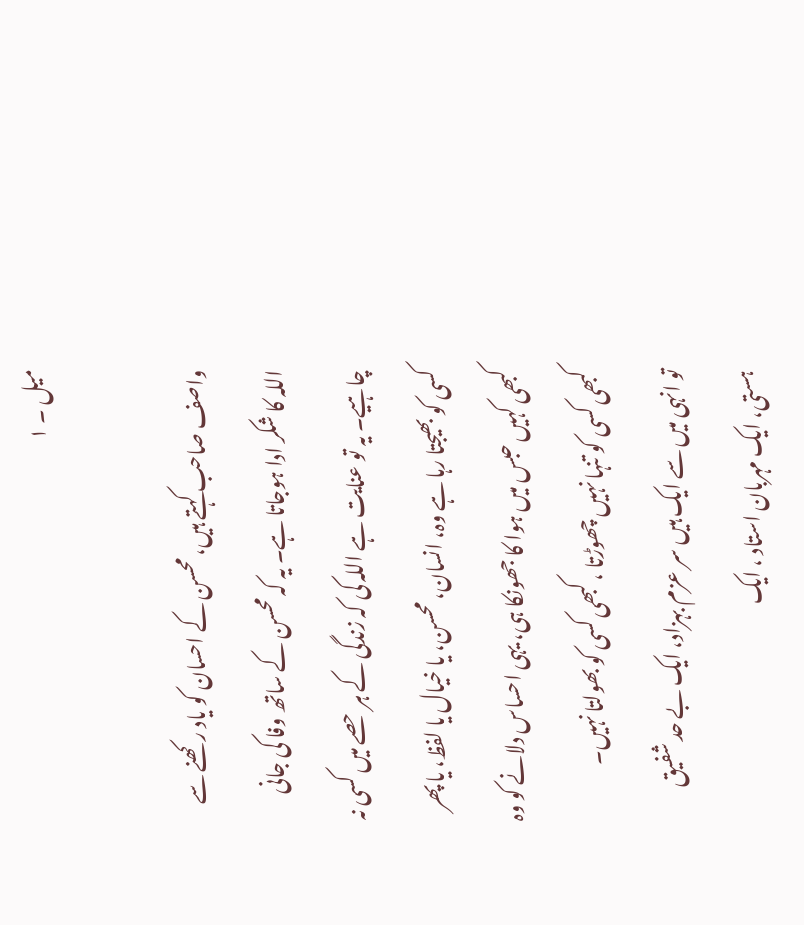میل ۔ ۱

واصف صاحب کہتے ہیں، محسن کے احسان کو یاد رکھنے سے اللہ کا شکر ادا ہوجاتا ہے۔ یہ کہ محسن کے ساتھ وفا کی جانی چاہیے۔ یہ تو عنایت ہے اللہ کی کہ زندگی کے ہر حصے میں کسی نہ کسی کو بھیجتا رہا ہے وہ، انسان، محسن، یا خیال یا لفظ، یا پھر کبھی کہیں حبس میں ہوا کا جھونکا ہی، یہی احساس دلانے کو وہ کبھی کسی کو تنہا نہیں چھوڑتا ، کبھی کسی کو بھولتا نہیں۔
تو انہی میں سے ایک ہیں سر عزم بہزاد، ایک بے حد شفیق ہستی، ایک مہربان استاد ، ایک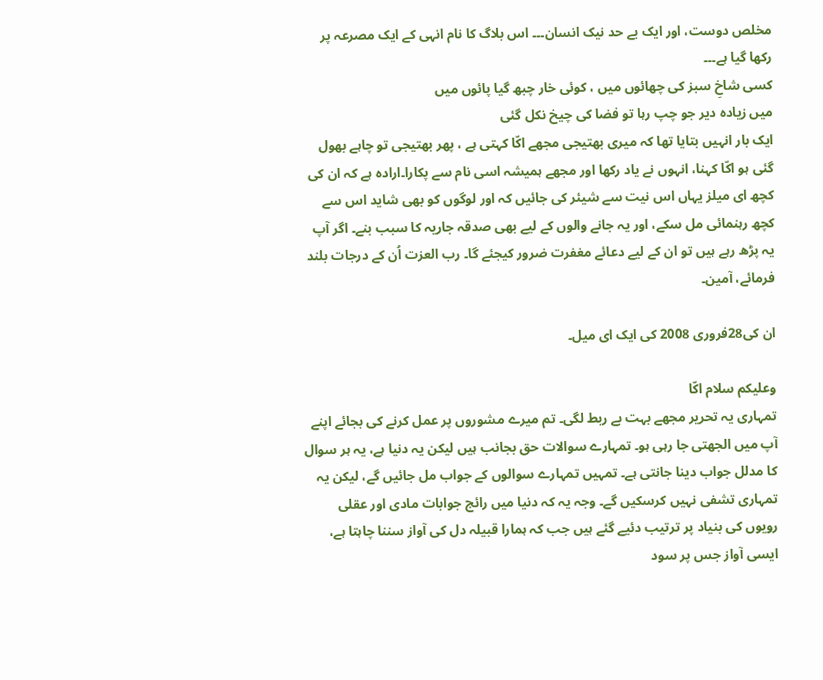مخلص دوست، اور ایک بے حد نیک انسان۔۔۔ اس بلاگ کا نام انہی کے ایک مصرعہ پر رکھا گیا ہے۔۔۔
کسی شاخِ سبز کی چھائوں میں ، کوئی خار چبھ گیا پائوں میں
میں زیادہ دیر جو چپ رہا تو فضا کی چیخ نکل گئی
ایک بار انہیں بتایا تھا کہ میری بھتیجی مجھے اکّا کہتی ہے ، پھر بھتیجی تو چاہے بھول گئی ہو اکّا کہنا، انہوں نے یاد رکھا اور مجھے ہمیشہ اسی نام سے پکارا۔ارادہ ہے کہ ان کی کچھ ای میلز یہاں اس نیت سے شیئر کی جائیں کہ اور لوگوں کو بھی شاید اس سے کچھ رہنمائی مل سکے، اور یہ جانے والوں کے لیے بھی صدقہ جاریہ کا سبب بنے۔ اگر آپ یہ پڑھ رہے ہیں تو ان کے لیے دعائے مغفرت ضرور کیجئے گا۔ رب العزت اُن کے درجات بلند فرمائے، آمین۔

ان کی28فروری 2008 کی ایک ای میل۔

وعلیکم سلام اکّا
تمہاری یہ تحریر مجھے بہت بے ربط لگی۔ تم میرے مشوروں پر عمل کرنے کی بجائے اپنے آپ میں الجھتی جا رہی ہو۔ تمہارے سوالات حق بجانب ہیں لیکن یہ دنیا ہے، یہ ہر سوال کا مدلل جواب دینا جانتی ہے۔ تمہیں تمہارے سوالوں کے جواب مل جائیں گے، لیکن یہ تمہاری تشفی نہیں کرسکیں گے۔ وجہ یہ کہ دنیا میں رائج جوابات مادی اور عقلی رویوں کی بنیاد پر ترتیب دئیے گئے ہیں جب کہ ہمارا قبیلہ دل کی آواز سننا چاہتا ہے، ایسی آواز جس پر سود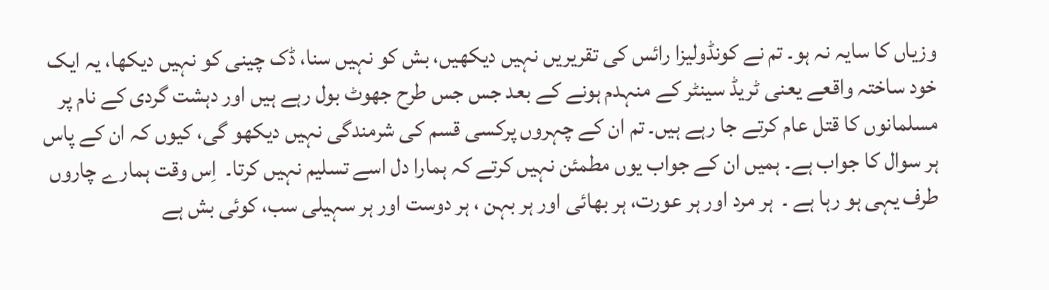وزیاں کا سایہ نہ ہو۔ تم نے کونڈولیزا رائس کی تقریریں نہیں دیکھیں، بش کو نہیں سنا، ڈک چینی کو نہیں دیکھا، یہ ایک خود ساختہ واقعے یعنی ٹریڈ سینٹر کے منہدم ہونے کے بعد جس جس طرح جھوٹ بول رہے ہیں اور دہشت گردی کے نام پر مسلمانوں کا قتل عام کرتے جا رہے ہیں۔ تم ان کے چہروں پرکسی قسم کی شرمندگی نہیں دیکھو گی، کیوں کہ ان کے پاس ہر سوال کا جواب ہے۔ ہمیں ان کے جواب یوں مطمئن نہیں کرتے کہ ہمارا دل اسے تسلیم نہیں کرتا۔  اِس وقت ہمارے چاروں طرف یہی ہو رہا ہے ۔  ہر مرد اور ہر عورت، ہر بھائی اور ہر بہن ، ہر دوست اور ہر سہیلی سب، کوئی بش ہے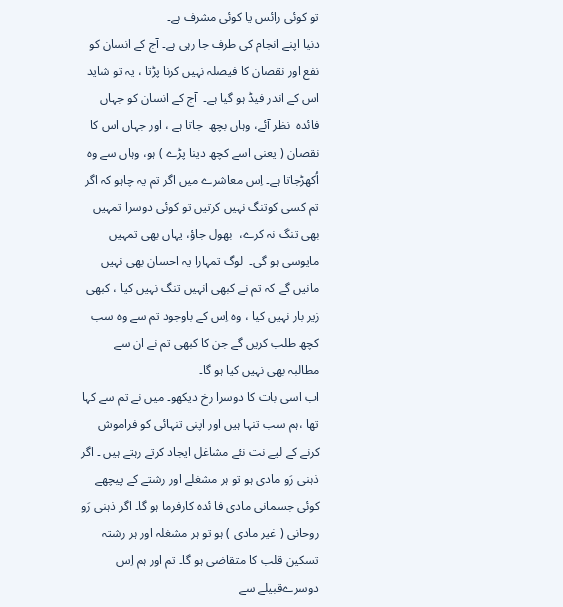تو کوئی رائس یا کوئی مشرف ہے۔
دنیا اپنے انجام کی طرف جا رہی ہے۔ آج كے انسان کو نفع اور نقصان کا فیصلہ نہیں کرنا پڑتا ، یہ تو شاید اس كے اندر فیڈ ہو گیا ہے۔  آج كے انسان کو جہاں فائدہ  نظر آئے، وہاں بچھ  جاتا ہے ، اور جہاں اس کا نقصان ( یعنی اسے کچھ دینا پڑے ) ہو، وہاں سے وہ اُکھڑجاتا ہے۔ اِس معاشرے میں اگر تم یہ چاہو کہ اگر تم کسی کوتنگ نہیں کرتیں تو کوئی دوسرا تمہیں بھی تنگ نہ کرے،  بھول جاؤ، یہاں بھی تمہیں  مایوسی ہو گی۔  لوگ تمہارا یہ احسان بھی نہیں مانیں گے کہ تم نے کبھی انہیں تنگ نہیں کیا ، کبھی زیر بار نہیں کیا ، وہ اِس كے باوجود تم سے وہ سب کچھ طلب کریں گے جن کا کبھی تم نے ان سے مطالبہ بھی نہیں کیا ہو گا۔
اب اسی بات کا دوسرا رخ دیکھو۔ میں نے تم سے کہا تھا ،ہم سب تنہا ہیں اور اپنی تنہائی کو فراموش کرنے كے لیے نت نئے مشاغل ایجاد کرتے رہتے ہیں ۔ اگر ذہنی رَو مادی ہو تو ہر مشغلے اور رشتے كے پیچھے کوئی جسمانی مادی فا ئدہ کارفرما ہو گا۔ اگر ذہنی رَو روحانی ( غیر مادی ) ہو تو ہر مشغلہ اور ہر رشتہ تسکین قلب کا متقاضی ہو گا۔ تم اور ہم اِس دوسرےقبیلے سے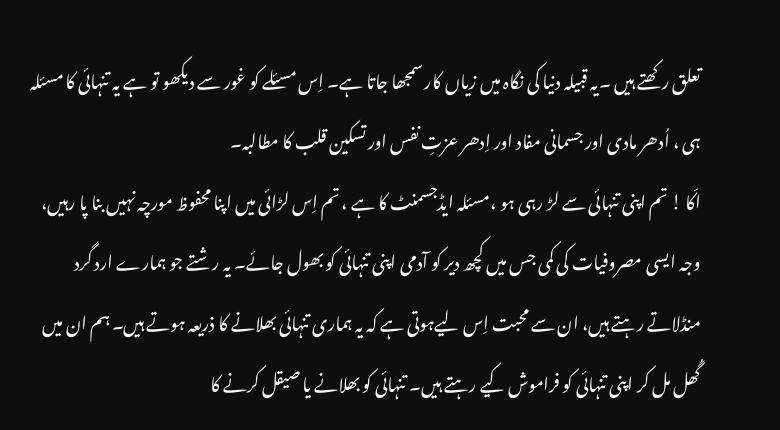تعلق رکھتے ہیں ۔یہ قبیلہ دنیا کی نگاہ میں زیاں کار سمجھا جاتا ہے۔ اِس مسئلے کو غور سے دیکھو تو ہے یہ تنہائی کا مسئلہ ہی ، اُدھر مادی اور جسمانی مفاد اور اِدھر عزتِ نفس اور تسکین قلب کا مطالبہ۔
اکّا ! تم اپنی تنہائی سے لڑ رہی ہو ،مسئلہ ایڈجسمنٹ کا ہے ، تم اِس لڑائی میں اپنا محفوظ مورچہ نہیں بنا پا رہیں، وجہ ایسی مصروفیات کی کمی جس میں کچھ دیر کو آدمی اپنی تنہائی کو بھول جائے۔ یہ رشتے جو ہمارے ارد گرد منڈلاتے رہتے ہیں، ان سے محبت اِس لیےہوتی ہے کہ یہ ہماری تنہائی بھلانے کا ذریعہ ہوتے ہیں۔ ہم ان میں گُھل مل کر اپنی تنہائی کو فراموش کیے رہتے ہیں۔ تنہائی کو بھلانے یا صیقل کرنے کا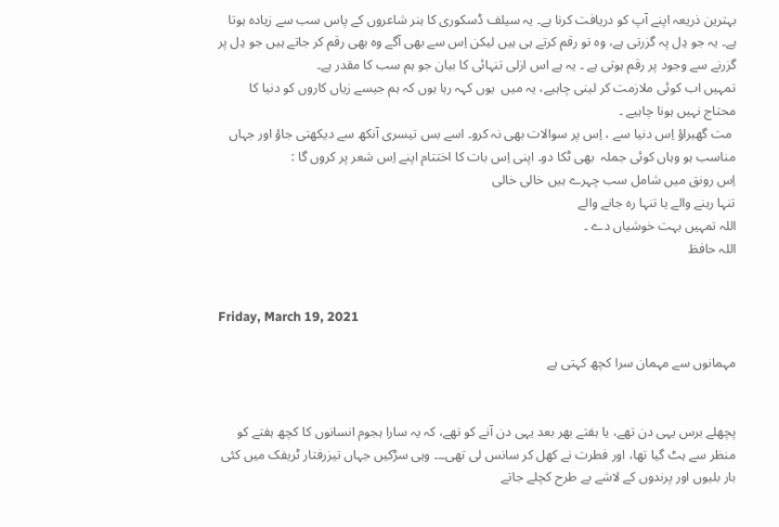بہترین ذریعہ اپنے آپ کو دریافت کرنا ہے۔ یہ سیلف ڈسکوری کا ہنر شاعروں كے پاس سب سے زیادہ ہوتا ہے۔ یہ جو دِل پہ گزرتی ہے، وہ تو رقم کرتے ہی ہیں لیکن اِس سے بھی آگے وہ بھی رقم کر جاتے ہیں جو دِل پر گزرنے سے وجود پر رقم ہوتی ہے ۔ یہ ہے اس ازلی تنہائی کا بیان جو ہم سب کا مقدر ہے۔
تمہیں اب کوئی ملازمت کر لینی چاہیے، یہ میں  یوں کہہ رہا ہوں کہ ہم جیسے زیاں کاروں کو دنیا کا محتاج نہیں ہونا چاہیے ۔
 مت گھبراؤ اِس دنیا سے ، اِس پر سوالات بھی نہ کرو۔ اسے بس تیسری آنکھ سے دیکھتی جاؤ اور جہاں مناسب ہو وہاں کوئی جملہ  بھی ٹکا دو۔ اپنی اِس بات کا اختتام اپنے اِس شعر پر کروں گا :
اِس رونق میں شامل سب چہرے ہیں خالی خالی
تنہا رہنے والے یا تنہا رہ جانے والے
اللہ تمہیں بہت خوشیاں دے ۔
اللہ حافظ


Friday, March 19, 2021

مہمانوں سے مہمان سرا کچھ کہتی ہے


پچھلے برس یہی دن تھے، یا ہفتے بھر بعد یہی دن آنے کو تھے، کہ یہ سارا ہجوم انسانوں کا کچھ ہفتے کو منظر سے ہٹ گیا تھا، اور فطرت نے کھل کر سانس لی تھی۔۔۔ وہی سڑکیں جہاں تیزرفتار ٹریفک میں کئی بار بلیوں اور پرندوں کے لاشے بے طرح کچلے جاتے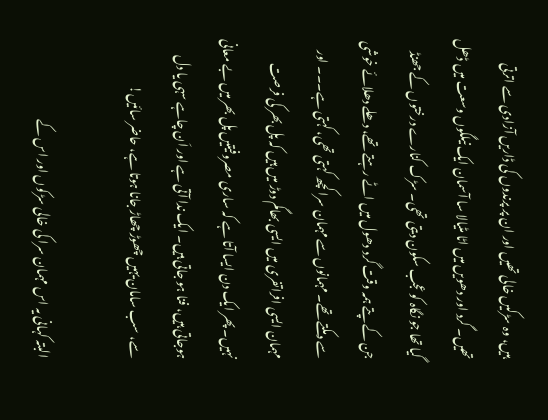ہیں، وہ سڑکیں خالی تھیں اور ان پر پرندوں کی ڈاریں آزادی سے اترتی تھیں۔ گرد اور دھویں میں اٹا مٹیالا سا آسمان ایک نیلگوں وسعت میں ڈھل گیا تھا جو نگاہ کو عجب سکون دیتی تھی۔ سڑک کنارے درختوں کے جھنڈ جن کے پتے ہمہ وقت گرد دھول میں اٹے رہتے تھے، دھلے دھلائے خوشی سے دمکتے تھے۔ مہمانوں سے مہمان سرا کچھ کہتی تھی، کہتی ہے۔۔۔ اور مہمان ایسی افراتفری میں ایسی بھاگم دوڑ میں ہیں کہ پل بھر کی فرصت نہیں۔ پھر ایک دن ایسا آتا ہے کہ ساری مصروفیتیں پل بھر میں بے معانی ہوجاتی ہیں، فنا ہو جاتی ہیں۔ ایک ندا آتی ہے اور اَن چاہے سہی یا دل سے، سب سامان یہیں چھوڑ چھاڑ جانا ہوتا ہے، حاضر سائیں!

البتہ کہانی یہ اس مہمان سرا کی خالی سڑکوں اور اس کے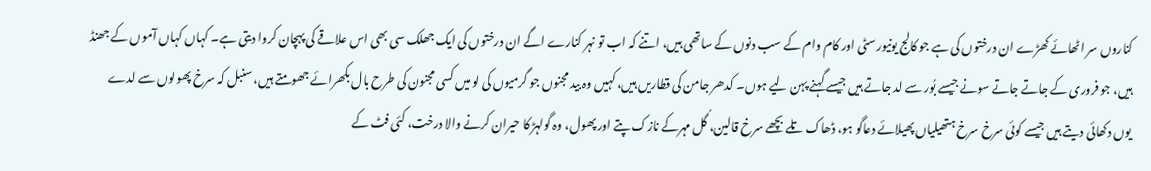کناروں سر اٹھائے کھڑے ان درختوں کی ہے جو کالج یونیورسٹی اور کام وام کے سب دنوں کے ساتھی ہیں، اتنے کہ اب تو نہر کنارے اگے ان درختوں کی ایک جھلک سی بھی اس علاقے کی پہچان کروا دیتی ہے۔ کہاں کہاں آموں کے جھنڈ ہیں، جو فروری کے جاتے جاتے سونے جیسے بُور سے لد جاتے ہیں جیسے گہنے پہن لیے ہوں۔ کدھر جامن کی قطاریں ہیں، کہیں وہ بید مجنوں جو گرمیوں کی لو میں کسی مجنون کی طرح بال بکھرائے جھومتے ہیں، سنبل کہ سرخ پھولوں سے لدے یوں دکھائی دیتے ہیں جیسے کوئی سرخ سرخ ہتھیلیاں پھیلائے دعاگو ہو، ڈھاک تلے بچھے سرخ قالین، گُل مہرکے نازک پتے اور پھول، وہ گولہڑ کا حیران کرنے والا درخت، کئی فٹ کے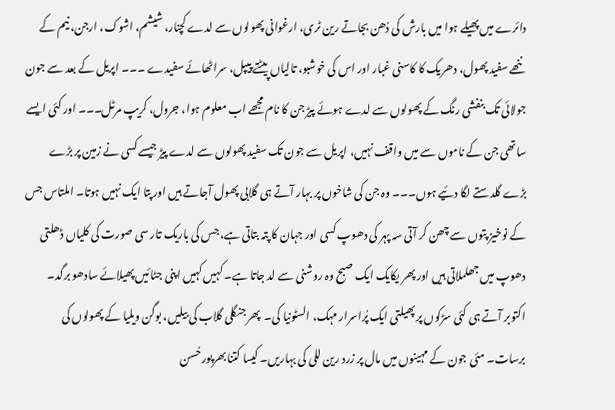دائرے میں پھیلے ہوا میں بارش کی دُھن بجاتے رین ٹری، ارغوانی پھولوں سے لدے کچنار، شیشم، اشوک، ارجن، نیم کے ننھے سفید پھول، دھریک کا کاسنی غبار اور اس کی خوشبو، تالیاں پیٹتے پیپل، سراٹھائے سفیدے ۔۔۔ اپریل کے بعد سے جون جولائی تک بنفشی رنگ کے پھولوں سے لدے ہوئے پیڑ جن کا نام مجھے اب معلوم ہوا، جرول، کریپ مرٹل۔۔۔ اور کئی ایسے ساتھی جن کے ناموں سے میں واقف نہیں، اپریل سے جون تک سفید پھولوں سے لدے پیڑ جیسے کسی نے زمین پر بڑے بڑے گلدستے لگا دئیے ہوں۔۔۔ وہ جن کی شاخوں پر بہار آتے ہی گلابی پھول آجاتے ہیں اور پتا ایک نہیں ہوتا۔ املتاس جس کے نوخیز پتوں سے چھن کر آتی سہ پہر کی دھوپ کسی اور جہان کا پتہ بتاتی ہے، جس کی باریک تار سی صورت کی کلیاں ڈھلتی دھوپ میں جھلملاتی ہیں اور پھر یکایک ایک صبح وہ روشنی سے لد جاتا ہے۔ کہیں کہیں اپنی جٹائیں پھیلائے سادھو برگد۔ اکتوبر آتے ہی کئی سڑکوں پر پھیلتی ایک پُراسرار مہک، السٹونیا کی۔  پھر جنگلی گلاب کی بیلیں، بوگن ویلیا کے پھولوں کی برسات۔ مئی جون کے مہینوں میں مال پر زرد رین للی کی بہاریں۔ کیسا کتنا بھرپور حُسن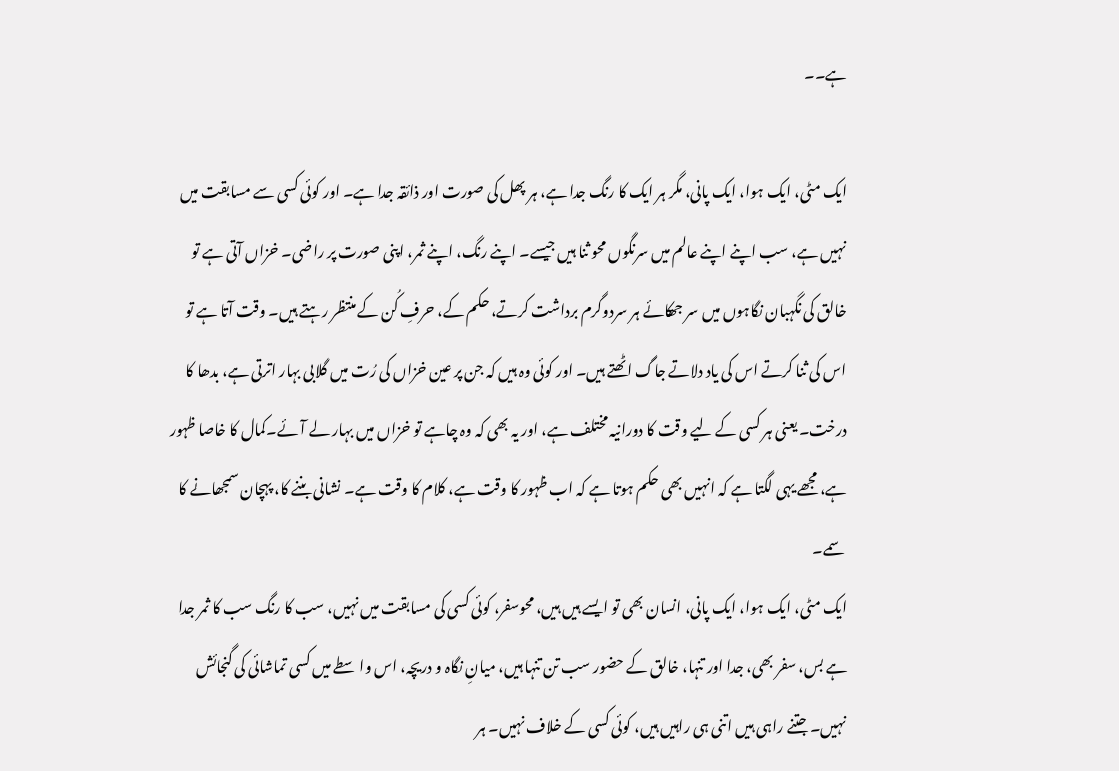ہے۔۔

ایک مٹی، ایک ہوا، ایک پانی، مگر ہر ایک کا رنگ جدا ہے، ہر پھل کی صورت اور ذائقہ جدا ہے۔ اور کوئی کسی سے مسابقت میں نہیں ہے، سب اپنے اپنے عالم میں سرنگوں محو ثنا ہیں جیسے۔ اپنے رنگ، اپنے ثمر، اپنی صورت پر راضی۔ خزاں آتی ہے تو خالق کی نگہبان نگاہوں میں سر جھکائے ہر سردوگرم برداشت کرتے، حکم کے، حرفِ کُن کے منتظر رہتے ہیں۔ وقت آتا ہے تو اس کی ثنا کرتے اس کی یاد دلاتے جاگ اٹھتے ہیں۔ اور کوئی وہ ہیں کہ جن پر عین خزاں کی رُت میں گلابی بہار اترتی ہے، بدھا کا درخت۔ یعنی ہر کسی کے لیے وقت کا دورانیہ مختلف ہے، اور یہ بھی کہ وہ چاہے تو خزاں میں بہار لے آئے۔کمال کا خاصا ظہور ہے، مجھے یہی لگتا ہے کہ انہیں بھی حکم ہوتا ہے کہ اب ظہور کا وقت ہے، کلام کا وقت ہے۔ نشانی بننے کا، پہچان سمجھانے کا سمے۔
ایک مٹی، ایک ہوا، ایک پانی، انسان بھی تو ایسے ہیں ہیں، محوسفر، کوئی کسی کی مسابقت میں نہیں، سب کا رنگ سب کا ثمر جدا ہے بس، سفر بھی، جدا اور تنہا، خالق کے حضور سب تن تنہا ہیں، میانِ نگاہ و دریچہ، اس واسطے میں کسی تماشائی کی گنجائش نہیں۔ جتنے راہی ہیں اتنی ہی راہیں ہیں، کوئی کسی کے خلاف نہیں۔ ہر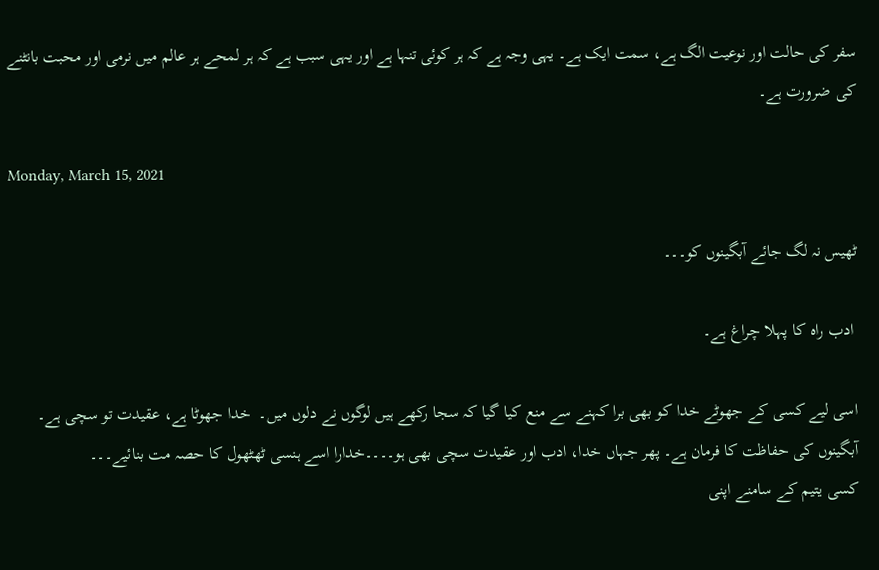سفر کی حالت اور نوعیت الگ ہے، سمت ایک ہے۔ یہی وجہ ہے کہ ہر کوئی تنہا ہے اور یہی سبب ہے کہ ہر لمحے ہر عالم میں نرمی اور محبت بانٹنے کی ضرورت ہے۔

Monday, March 15, 2021

ٹھیس نہ لگ جائے آبگینوں کو۔۔۔

 ادب راہ کا پہلا چراغ ہے۔

اسی لیے کسی کے جھوٹے خدا کو بھی برا کہنے سے منع کیا گیا کہ سجا رکھے ہیں لوگوں نے دلوں میں۔  خدا جھوٹا ہے، عقیدت تو سچی ہے۔ آبگینوں کی حفاظت کا فرمان ہے۔ پھر جہاں خدا، ادب اور عقیدت سچی بھی ہو۔۔۔۔خدارا اسے ہنسی ٹھٹھول کا حصہ مت بنائیے۔۔۔
کسی یتیم کے سامنے اپنی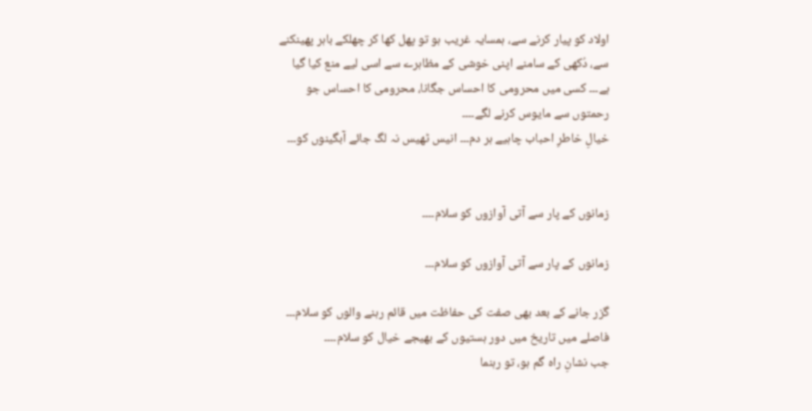اولاد کو پیار کرنے سے، ہمسایہ غریب ہو تو پھل کھا کر چھلکے باہر پھینکنے سے، دُکھی کے سامنے اپنی خوشی کے مظاہرے سے اسی لیے منع کیا گیا ہے۔۔۔ کسی میں محرومی کا احساس جگانا، محرومی کا احساس جو رحمتوں سے مایوس کرنے لگے۔۔۔۔
خیالِ خاطرِ احباب چاہیے ہر دم۔۔۔ انیس ٹھیس نہ لگ جائے آبگینوں کو۔۔۔


زمانوں کے پار سے آتی آوازوں کو سلام۔۔۔۔

زمانوں کے پار سے آتی آوازوں کو سلام۔۔۔

گزر جانے کے بعد بھی صفت کی حفاظت میں قائم رہنے والوں کو سلام۔۔۔
فاصلے میں تاریخ میں دور ہستیوں کے بھیجے خیال کو سلام۔۔۔۔
جب نشانِ راہ گم ہو، تو رہنما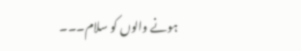ہونے والوں کو سلام۔۔۔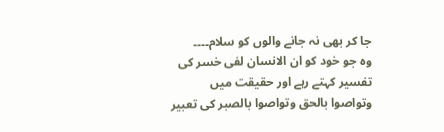جا کر بھی نہ جانے والوں کو سلام۔۔۔۔
وہ جو خود کو ان الانسان لفی خسر کی تفسیر کہتے رہے اور حقیقت میں وتواصوا بالحق وتواصوا بالصبر کی تعبیر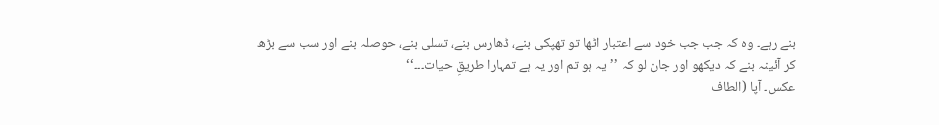بنے رہے۔ وہ کہ جب جب خود سے اعتبار اٹھا تو تھپکی بنے، ڈھارس بنے، تسلی بنے، حوصلہ بنے اور سب سے بڑھ کر آئینہ بنے کہ دیکھو اور جان لو کہ ’’یہ ہو تم اور یہ ہے تمہارا طریقِ حیات۔۔۔‘‘
عکس۔ آپا (الطاف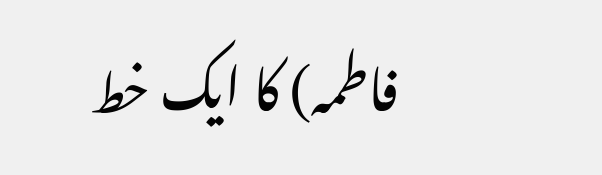فاطمہ) کا ایک خط